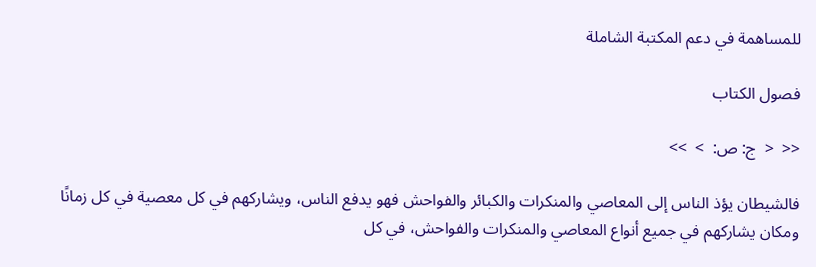للمساهمة في دعم المكتبة الشاملة

فصول الكتاب

<<  <  ج: ص:  >  >>

فالشيطان يؤذ الناس إلى المعاصي والمنكرات والكبائر والفواحش فهو يدفع الناس، ويشاركهم في كل معصية في كل زمانًا ومكان يشاركهم في جميع أنواع المعاصي والمنكرات والفواحش، في كل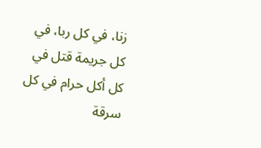زنا، في كل ربا، في كل جريمة قتل في كل أكل حرام في كل سرقة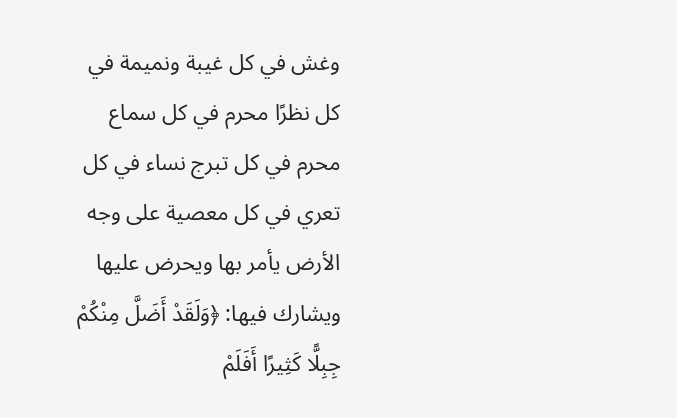وغش في كل غيبة ونميمة في كل نظرًا محرم في كل سماع محرم في كل تبرج نساء في كل تعري في كل معصية على وجه الأرض يأمر بها ويحرض عليها ويشارك فيها: ﴿وَلَقَدْ أَضَلَّ مِنْكُمْ جِبِلًّا كَثِيرًا أَفَلَمْ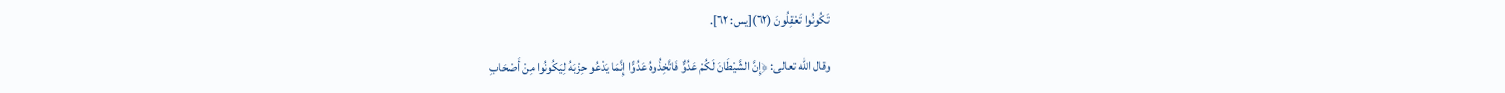تَكُونُوا تَعْقِلُونَ (٦٢)[يس: ٦٢].

وقال الله تعالى: ﴿إِنَّ الشَّيْطَانَ لَكُمْ عَدُوٌّ فَاتَّخِذُوهُ عَدُوًّا إِنَّمَا يَدْعُو حِزْبَهُ لِيَكُونُوا مِنْ أَصْحَابِ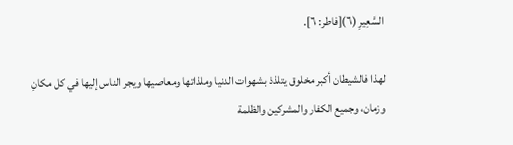السَّعِيرِ (٦)[فاطر: ٦].

لهذا فالشيطان أكبر مخلوق يتلذذ بشهوات الدنيا وملذاتها ومعاصيها ويجر الناس إليها في كل مكانِ وزمان، وجميع الكفار والمشركين والظلمة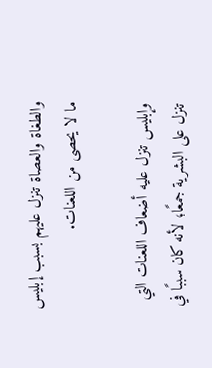والطغاة والعصاة تنزل عليهم بسبب إبليس ما لا يحصى من اللعنات.

وإبليس تنزل عليه أضعاف اللعنات التي تنزل على البشرية جمعًا؛ لأنه كان سببًا في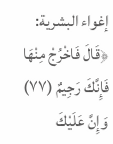إغواء البشرية: ﴿قَالَ فَاخْرُجْ مِنْهَا فَإِنَّكَ رَجِيمٌ (٧٧) وَإِنَّ عَلَيْكَ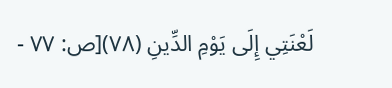لَعْنَتِي إِلَى يَوْمِ الدِّينِ (٧٨)[ص: ٧٧ -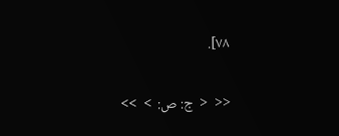٧٨].

<<  <  ج: ص:  >  >>